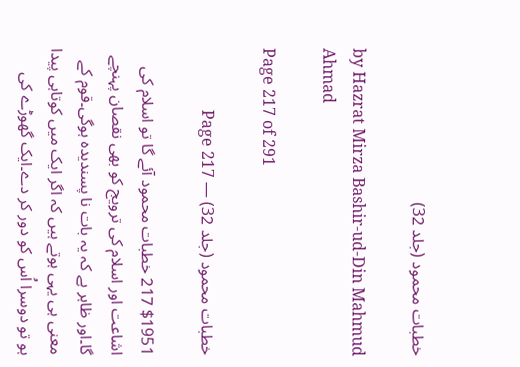خطبات محمود (جلد 32)

by Hazrat Mirza Bashir-ud-Din Mahmud Ahmad

Page 217 of 291

خطبات محمود (جلد 32) — Page 217

$1951 217 خطبات محمود آئے گا تو اسلام کی اشاعت اور اسلام کی ترویج کو بھی نقصان پہنچے گا۔اور ظاہر ہے کہ یہ بات نا پسندیدہ ہوگی۔قوم کے معنی ہی یہی ہوتے ہیں کہ اگر ایک میں کوتاہی پیدا ہو تو دوسرا اُس کو دور کر دے۔ایک گھوڑے کی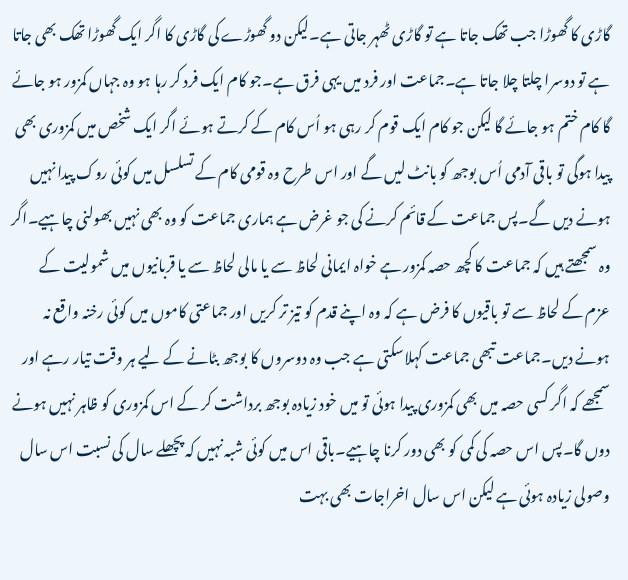گاڑی کا گھوڑا جب تھک جاتا ہے تو گاڑی ٹھہر جاتی ہے۔لیکن دو گھوڑے کی گاڑی کا اگر ایک گھوڑا تھک بھی جاتا ہے تو دوسرا چلتا چلا جاتا ہے۔جماعت اور فرد میں یہی فرق ہے۔جو کام ایک فرد کر رہا ہو وہ جہاں کمزور ہو جائے گا کام ختم ہو جائے گا لیکن جو کام ایک قوم کر رہی ہو اُس کام کے کرتے ہوئے اگر ایک شخص میں کمزوری بھی پیدا ہوگی تو باقی آدمی اُس بوجھ کو بانٹ لیں گے اور اس طرح وہ قومی کام کے تسلسل میں کوئی روک پیدا نہیں ہونے دیں گے۔پس جماعت کے قائم کرنے کی جو غرض ہے ہماری جماعت کو وہ بھی نہیں بھولنی چاہیے۔اگر وہ سمجھتے ہیں کہ جماعت کا کچھ حصہ کمزور ہے خواہ ایمانی لحاظ سے یا مالی لحاظ سے یا قربانیوں میں شمولیت کے عزم کے لحاظ سے تو باقیوں کا فرض ہے کہ وہ اپنے قدم کو تیز تر کریں اور جماعتی کاموں میں کوئی رخنہ واقع نہ ہونے دیں۔جماعت تبھی جماعت کہلاسکتی ہے جب وہ دوسروں کا بوجھ بٹانے کے لیے ہر وقت تیار رہے اور سمجھے کہ اگر کسی حصہ میں بھی کمزوری پیدا ہوئی تو میں خود زیادہ بوجھ برداشت کر کے اس کمزوری کو ظاہر نہیں ہونے دوں گا۔پس اس حصہ کی کمی کو بھی دور کرنا چاہیے۔باقی اس میں کوئی شبہ نہیں کہ پچھلے سال کی نسبت اس سال وصولی زیادہ ہوئی ہے لیکن اس سال اخراجات بھی بہت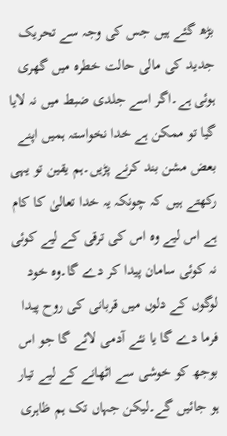بڑھ گئے ہیں جس کی وجہ سے تحریک جدید کی مالی حالت خطرہ میں گھری ہوئی ہے۔اگر اسے جلدی ضبط میں نہ لایا گیا تو ممکن ہے خدا نخواستہ ہمیں اپنے بعض مشن بند کرنے پڑیں۔ہم یقین تو یہی رکھتے ہیں کہ چونکہ یہ خدا تعالیٰ کا کام ہے اس لیے وہ اس کی ترقی کے لیے کوئی نہ کوئی سامان پیدا کر دے گا۔وہ خود لوگوں کے دلوں میں قربانی کی روح پیدا فرما دے گا یا نئے آدمی لائے گا جو اس بوجھ کو خوشی سے اٹھانے کے لیے تیار ہو جائیں گے۔لیکن جہاں تک ہم ظاہری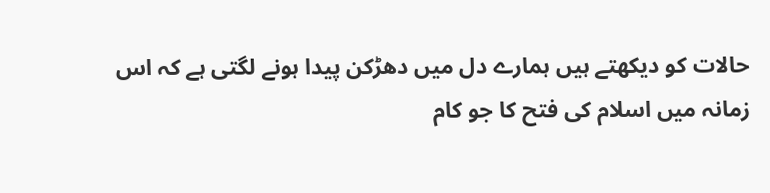حالات کو دیکھتے ہیں ہمارے دل میں دھڑکن پیدا ہونے لگتی ہے کہ اس زمانہ میں اسلام کی فتح کا جو کام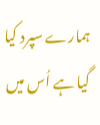ہمارے سپرد کیا گیا ہے اُس میں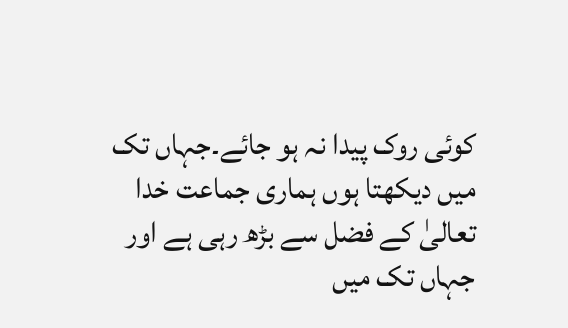کوئی روک پیدا نہ ہو جائے۔جہاں تک میں دیکھتا ہوں ہماری جماعت خدا تعالیٰ کے فضل سے بڑھ رہی ہے اور جہاں تک میں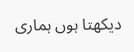دیکھتا ہوں ہماری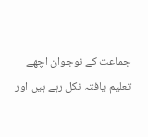جماعت کے نوجوان اچھے تعلیم یافتہ نکل رہے ہیں اور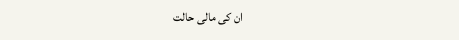ان کی مالی حالت